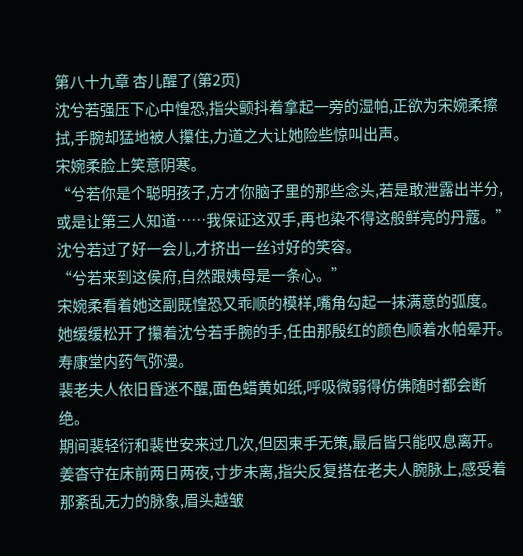第八十九章 杏儿醒了(第2页)
沈兮若强压下心中惶恐,指尖颤抖着拿起一旁的湿帕,正欲为宋婉柔擦拭,手腕却猛地被人攥住,力道之大让她险些惊叫出声。
宋婉柔脸上笑意阴寒。
“兮若你是个聪明孩子,方才你脑子里的那些念头,若是敢泄露出半分,或是让第三人知道……我保证这双手,再也染不得这般鲜亮的丹蔻。”
沈兮若过了好一会儿,才挤出一丝讨好的笑容。
“兮若来到这侯府,自然跟姨母是一条心。”
宋婉柔看着她这副既惶恐又乖顺的模样,嘴角勾起一抹满意的弧度。
她缓缓松开了攥着沈兮若手腕的手,任由那殷红的颜色顺着水帕晕开。
寿康堂内药气弥漫。
裴老夫人依旧昏迷不醒,面色蜡黄如纸,呼吸微弱得仿佛随时都会断绝。
期间裴轻衍和裴世安来过几次,但因束手无策,最后皆只能叹息离开。
姜杳守在床前两日两夜,寸步未离,指尖反复搭在老夫人腕脉上,感受着那紊乱无力的脉象,眉头越皱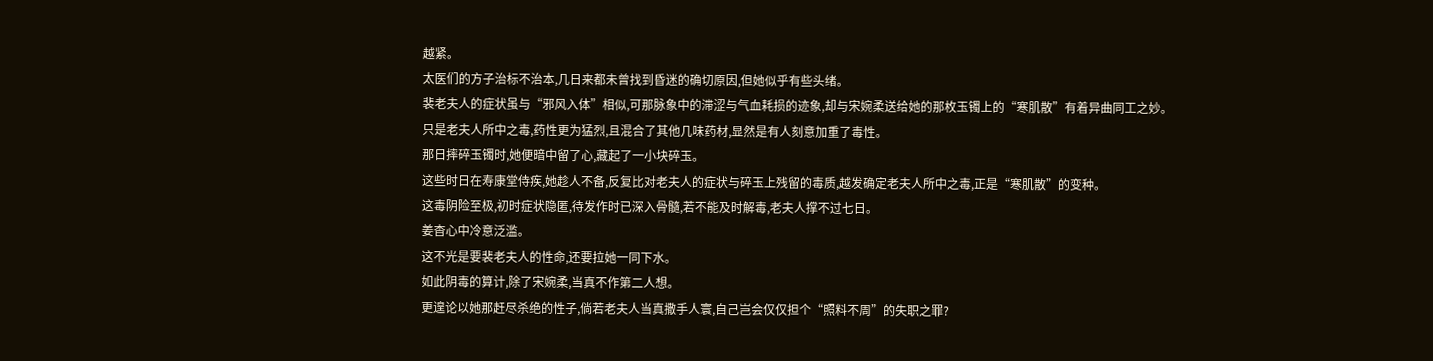越紧。
太医们的方子治标不治本,几日来都未曾找到昏迷的确切原因,但她似乎有些头绪。
裴老夫人的症状虽与“邪风入体”相似,可那脉象中的滞涩与气血耗损的迹象,却与宋婉柔送给她的那枚玉镯上的“寒肌散”有着异曲同工之妙。
只是老夫人所中之毒,药性更为猛烈,且混合了其他几味药材,显然是有人刻意加重了毒性。
那日摔碎玉镯时,她便暗中留了心,藏起了一小块碎玉。
这些时日在寿康堂侍疾,她趁人不备,反复比对老夫人的症状与碎玉上残留的毒质,越发确定老夫人所中之毒,正是“寒肌散”的变种。
这毒阴险至极,初时症状隐匿,待发作时已深入骨髓,若不能及时解毒,老夫人撑不过七日。
姜杳心中冷意泛滥。
这不光是要裴老夫人的性命,还要拉她一同下水。
如此阴毒的算计,除了宋婉柔,当真不作第二人想。
更遑论以她那赶尽杀绝的性子,倘若老夫人当真撒手人寰,自己岂会仅仅担个“照料不周”的失职之罪?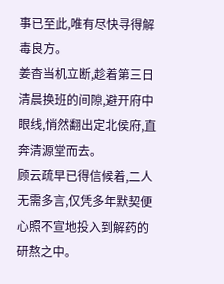事已至此,唯有尽快寻得解毒良方。
姜杳当机立断,趁着第三日清晨换班的间隙,避开府中眼线,悄然翻出定北侯府,直奔清源堂而去。
顾云疏早已得信候着,二人无需多言,仅凭多年默契便心照不宣地投入到解药的研熬之中。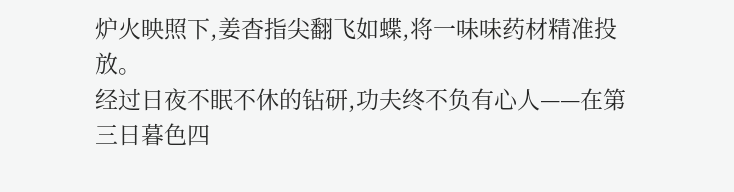炉火映照下,姜杳指尖翻飞如蝶,将一味味药材精准投放。
经过日夜不眠不休的钻研,功夫终不负有心人——在第三日暮色四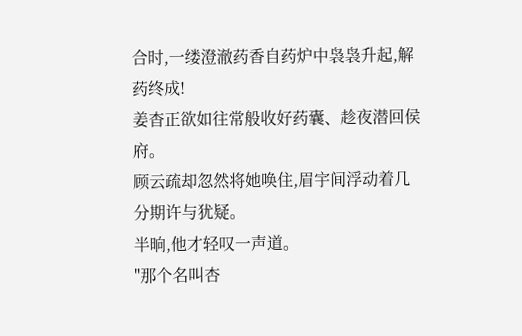合时,一缕澄澈药香自药炉中袅袅升起,解药终成!
姜杳正欲如往常般收好药囊、趁夜潜回侯府。
顾云疏却忽然将她唤住,眉宇间浮动着几分期许与犹疑。
半晌,他才轻叹一声道。
"那个名叫杏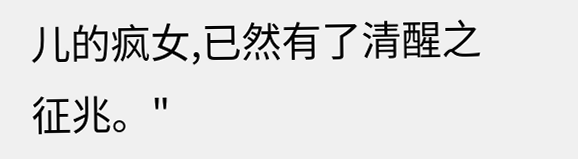儿的疯女,已然有了清醒之征兆。"